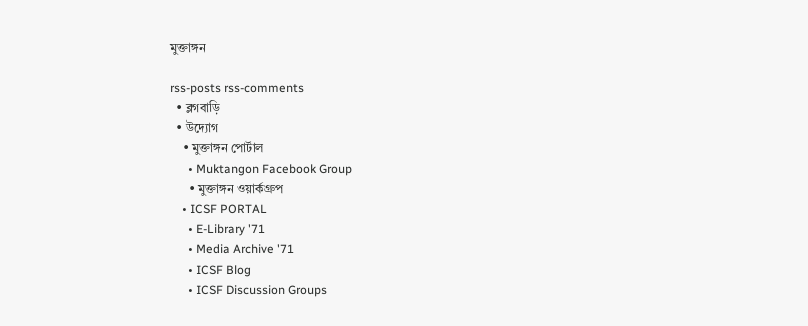মুক্তাঙ্গন

rss-posts rss-comments
  • ব্লগবাড়ি
  • উদ্যোগ
    • মুক্তাঙ্গন পোর্টাল
      • Muktangon Facebook Group
      • মুক্তাঙ্গন ওয়ার্কগ্রুপ
    • ICSF PORTAL
      • E-Library '71
      • Media Archive '71
      • ICSF Blog
      • ICSF Discussion Groups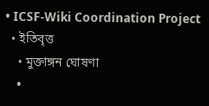• ICSF-Wiki Coordination Project
  • ইতিবৃত্ত
    • মুক্তাঙ্গন ঘোষণা
    •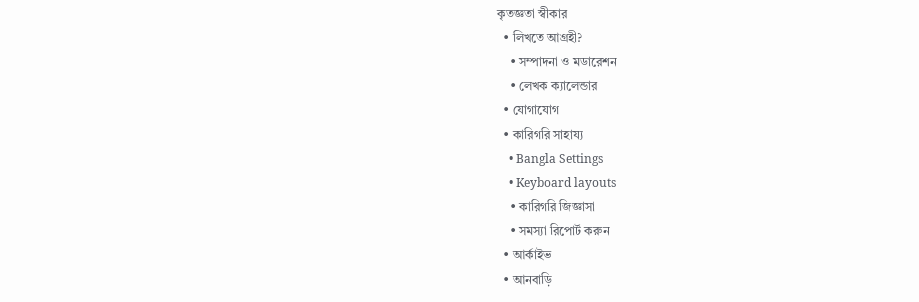কৃতজ্ঞতা স্বীকার
  • লিখতে আগ্রহী?
    • সম্পাদনা ও মডারেশন
    • লেখক ক্যালেন্ডার
  • যোগাযোগ
  • কারিগরি সাহায্য
    • Bangla Settings
    • Keyboard layouts
    • কারিগরি জিজ্ঞাসা
    • সমস্যা রিপোর্ট করুন
  • আর্কাইভ
  • আনবাড়ি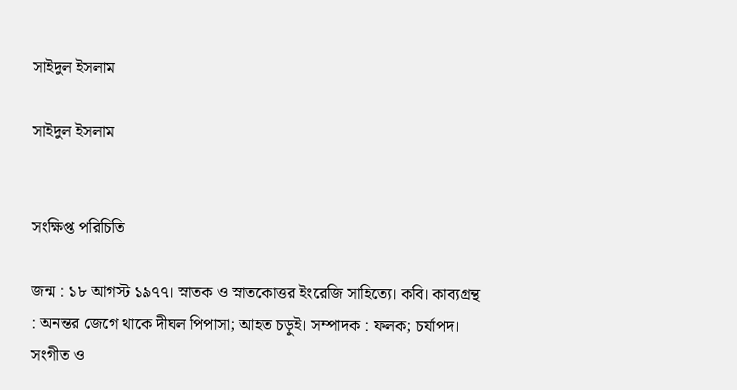সাইদুল ইসলাম

সাইদুল ইসলাম


সংক্ষিপ্ত পরিচিতি

জন্ম : ১৮ আগস্ট ১৯৭৭। স্নাতক ও স্নাতকোত্তর ইংরেজি সাহিত্যে। কবি। কাব্যগ্রন্থ : অনন্তর জেগে থাকে দীঘল পিপাসা; আহত চড়ুই। সম্পাদক : ফলক; চর্যাপদ। সংগীত ও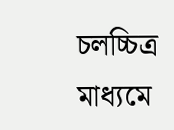চলচ্চিত্র মাধ্যমে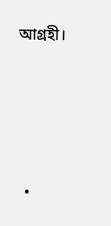আগ্রহী।




  •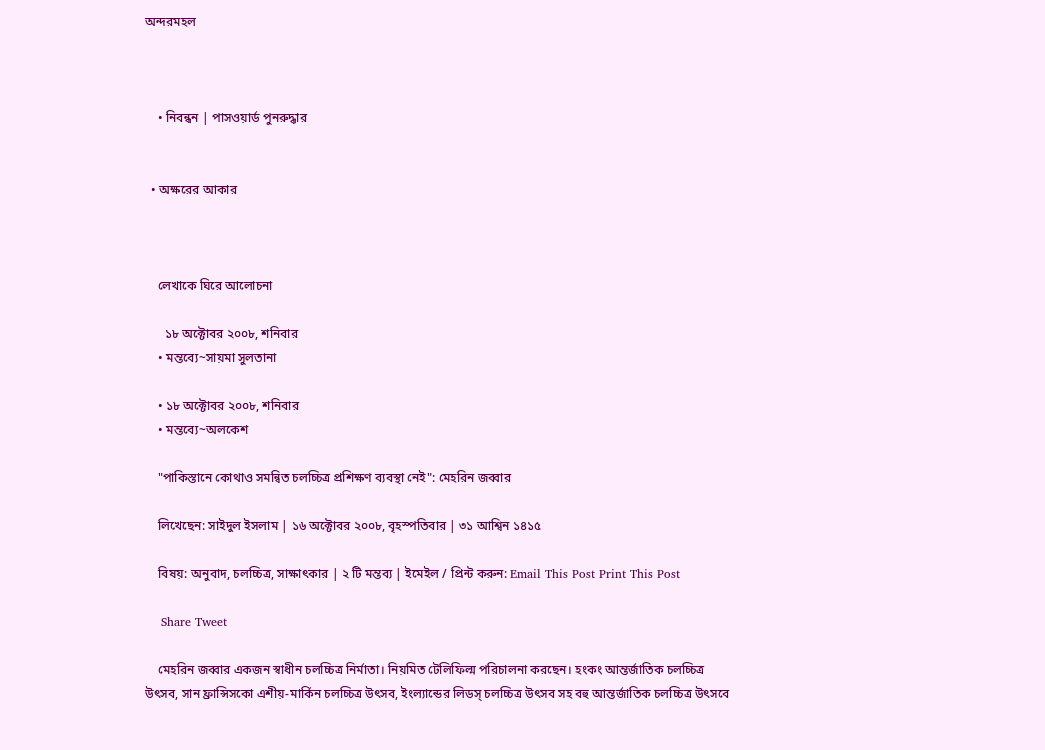অন্দরমহল



    • নিবন্ধন | পাসওয়ার্ড পুনরুদ্ধার


  • অক্ষরের আকার



    লেখাকে ঘিরে আলোচনা

      ১৮ অক্টোবর ২০০৮, শনিবার
    • মন্তব্যে~সায়মা সুলতানা

    • ১৮ অক্টোবর ২০০৮, শনিবার
    • মন্তব্যে~অলকেশ

    "পাকিস্তানে কোথাও সমন্বিত চলচ্চিত্র প্রশিক্ষণ ব্যবস্থা নেই": মেহরিন জব্বার

    লিখেছেন: সাইদুল ইসলাম | ১৬ অক্টোবর ২০০৮, বৃহস্পতিবার | ৩১ আশ্বিন ১৪১৫

    বিষয়: অনুবাদ, চলচ্চিত্র, সাক্ষাৎকার | ২ টি মন্তব্য | ইমেইল / প্রিন্ট করুন: Email This Post Print This Post

    Share Tweet

    মেহরিন জব্বার একজন স্বাধীন চলচ্চিত্র নির্মাতা। নিয়মিত টেলিফিল্ম পরিচালনা করছেন। হংকং আন্তর্জাতিক চলচ্চিত্র উৎসব, সান ফ্রান্সিসকো এশীয়-মার্কিন চলচ্চিত্র উৎসব, ইংল্যান্ডের লিডস্ চলচ্চিত্র উৎসব সহ বহু আন্তর্জাতিক চলচ্চিত্র উৎসবে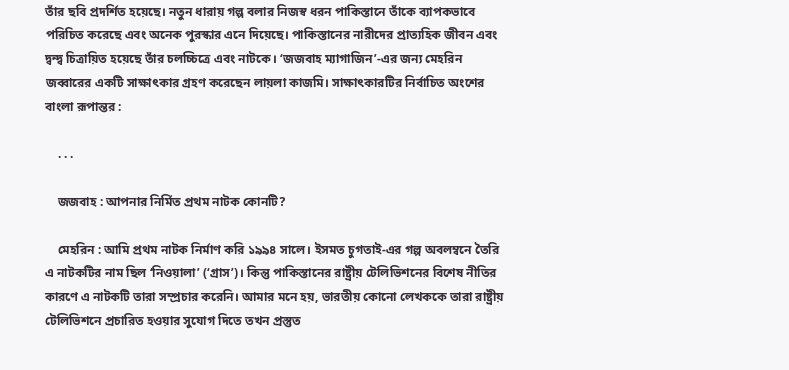তাঁর ছবি প্রদর্শিত হয়েছে। নতুন ধারায় গল্প বলার নিজস্ব ধরন পাকিস্তানে তাঁকে ব্যাপকভাবে পরিচিত করেছে এবং অনেক পুরস্কার এনে দিয়েছে। পাকিস্তানের নারীদের প্রাত্যহিক জীবন এবং দ্বন্দ্ব চিত্রায়িত হয়েছে তাঁর চলচ্চিত্রে এবং নাটকে। ‘জজবাহ ম্যাগাজিন’-এর জন্য মেহরিন জব্বারের একটি সাক্ষাৎকার গ্রহণ করেছেন লায়লা কাজমি। সাক্ষাৎকারটির নির্বাচিত অংশের বাংলা রূপান্তর :

    . . .

    জজবাহ : আপনার নির্মিত প্রথম নাটক কোনটি?

    মেহরিন : আমি প্রথম নাটক নির্মাণ করি ১৯৯৪ সালে। ইসমত চুগতাই-এর গল্প অবলম্বনে তৈরি এ নাটকটির নাম ছিল ‘নিওয়ালা’ (‘গ্রাস’)। কিন্তু পাকিস্তানের রাষ্ট্রীয় টেলিভিশনের বিশেষ নীতির কারণে এ নাটকটি তারা সম্প্রচার করেনি। আমার মনে হয়, ভারতীয় কোনো লেখককে তারা রাষ্ট্রীয় টেলিভিশনে প্রচারিত হওয়ার সুযোগ দিতে তখন প্রস্তুত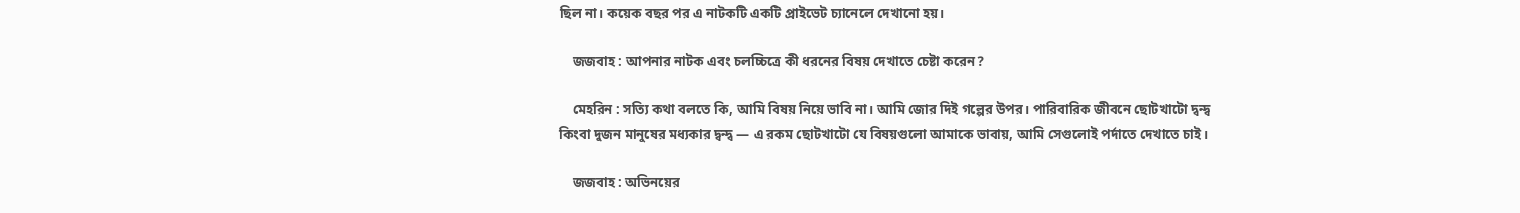ছিল না। কয়েক বছর পর এ নাটকটি একটি প্রাইভেট চ্যানেলে দেখানো হয়।

    জজবাহ : আপনার নাটক এবং চলচ্চিত্রে কী ধরনের বিষয় দেখাতে চেষ্টা করেন?

    মেহরিন : সত্যি কথা বলতে কি, আমি বিষয় নিয়ে ভাবি না। আমি জোর দিই গল্পের উপর। পারিবারিক জীবনে ছোটখাটো দ্বন্দ্ব কিংবা দুজন মানুষের মধ্যকার দ্বন্দ্ব — এ রকম ছোটখাটো যে বিষয়গুলো আমাকে ভাবায়, আমি সেগুলোই পর্দাতে দেখাতে চাই।

    জজবাহ : অভিনয়ের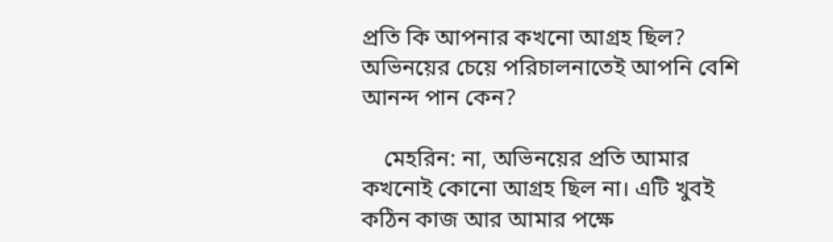প্রতি কি আপনার কখনো আগ্রহ ছিল? অভিনয়ের চেয়ে পরিচালনাতেই আপনি বেশি আনন্দ পান কেন?

    মেহরিন: না, অভিনয়ের প্রতি আমার কখনোই কোনো আগ্রহ ছিল না। এটি খুবই কঠিন কাজ আর আমার পক্ষে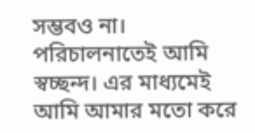সম্ভবও না। পরিচালনাতেই আমি স্বচ্ছন্দ। এর মাধ্যমেই আমি আমার মতো করে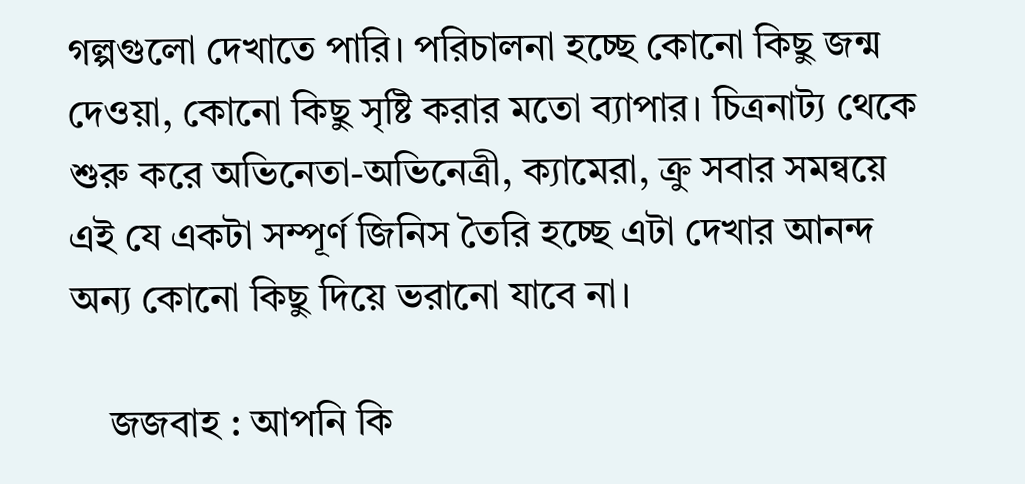গল্পগুলো দেখাতে পারি। পরিচালনা হচ্ছে কোনো কিছু জন্ম দেওয়া, কোনো কিছু সৃষ্টি করার মতো ব্যাপার। চিত্রনাট্য থেকে শুরু করে অভিনেতা-অভিনেত্রী, ক্যামেরা, ক্রু সবার সমন্বয়ে এই যে একটা সম্পূর্ণ জিনিস তৈরি হচ্ছে এটা দেখার আনন্দ অন্য কোনো কিছু দিয়ে ভরানো যাবে না।

    জজবাহ : আপনি কি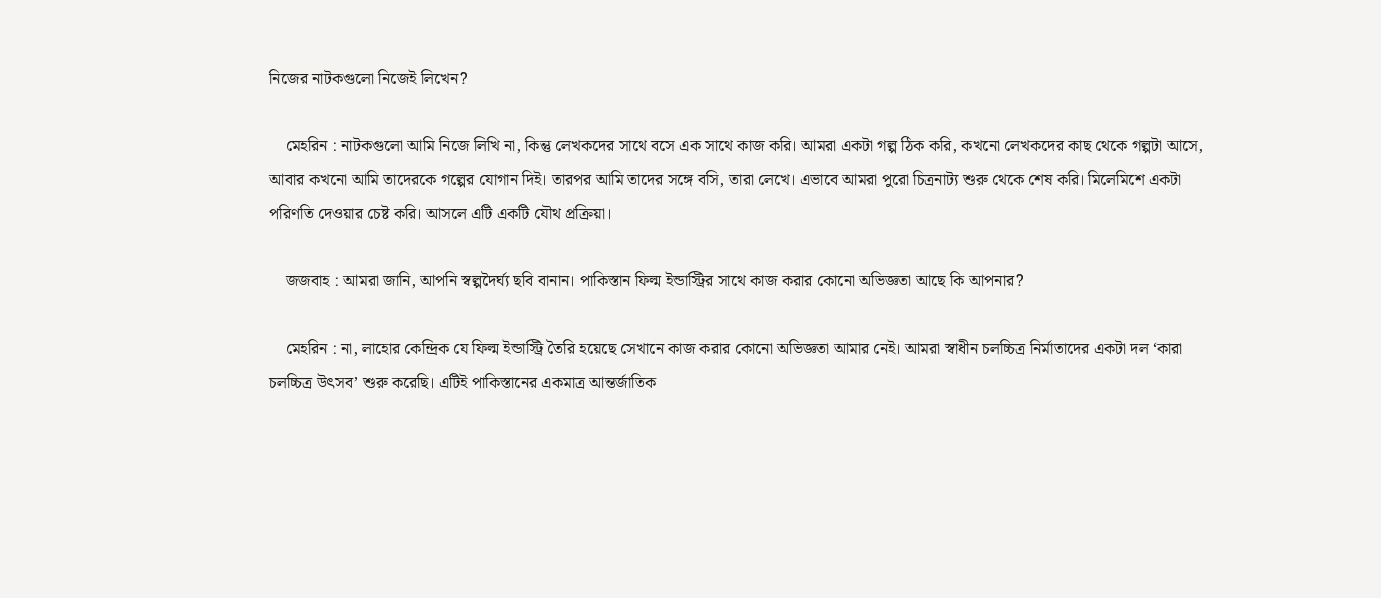নিজের নাটকগুলো নিজেই লিখেন?

    মেহরিন : নাটকগুলো আমি নিজে লিখি না, কিন্তু লেখকদের সাথে বসে এক সাথে কাজ করি। আমরা একটা গল্প ঠিক করি, কখনো লেখকদের কাছ থেকে গল্পটা আসে, আবার কখনো আমি তাদেরকে গল্পের যোগান দিই। তারপর আমি তাদের সঙ্গে বসি, তারা লেখে। এভাবে আমরা পুরো চিত্রনাট্য শুরু থেকে শেষ করি। মিলেমিশে একটা পরিণতি দেওয়ার চেষ্ট করি। আসলে এটি একটি যৌথ প্রক্রিয়া।

    জজবাহ : আমরা জানি, আপনি স্বল্পদৈর্ঘ্য ছবি বানান। পাকিস্তান ফিল্ম ইন্ডাস্ট্রির সাথে কাজ করার কোনো অভিজ্ঞতা আছে কি আপনার?

    মেহরিন : না, লাহোর কেন্দ্রিক যে ফিল্ম ইন্ডাস্ট্রি তৈরি হয়েছে সেখানে কাজ করার কোনো অভিজ্ঞতা আমার নেই। আমরা স্বাধীন চলচ্চিত্র নির্মাতাদের একটা দল ‘কারা চলচ্চিত্র উৎসব’ শুরু করেছি। এটিই পাকিস্তানের একমাত্র আন্তর্জাতিক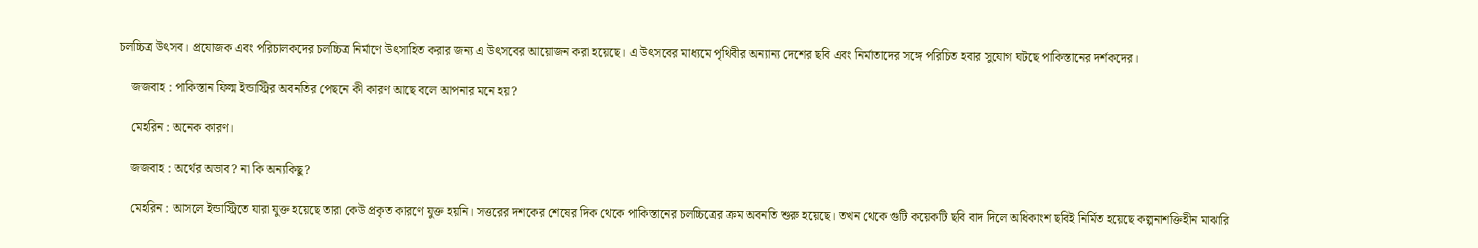চলচ্চিত্র উৎসব। প্রযোজক এবং পরিচালকদের চলচ্চিত্র নির্মাণে উৎসাহিত করার জন্য এ উৎসবের আয়োজন করা হয়েছে। এ উৎসবের মাধ্যমে পৃথিবীর অন্যান্য দেশের ছবি এবং নির্মাতাদের সঙ্গে পরিচিত হবার সুযোগ ঘটছে পাকিস্তানের দর্শকদের।

    জজবাহ : পাকিস্তান ফিল্ম ইন্ডাস্ট্রির অবনতির পেছনে কী কারণ আছে বলে আপনার মনে হয়?

    মেহরিন : অনেক কারণ।

    জজবাহ : অর্থের অভাব? না কি অন্যকিছু?

    মেহরিন : আসলে ইন্ডাস্ট্রিতে যারা যুক্ত হয়েছে তারা কেউ প্রকৃত কারণে যুক্ত হয়নি। সত্তরের দশকের শেষের দিক থেকে পাকিস্তানের চলচ্চিত্রের ক্রম অবনতি শুরু হয়েছে। তখন থেকে গুটি কয়েকটি ছবি বাদ দিলে অধিকাংশ ছবিই নির্মিত হয়েছে কল্পনাশক্তিহীন মাঝারি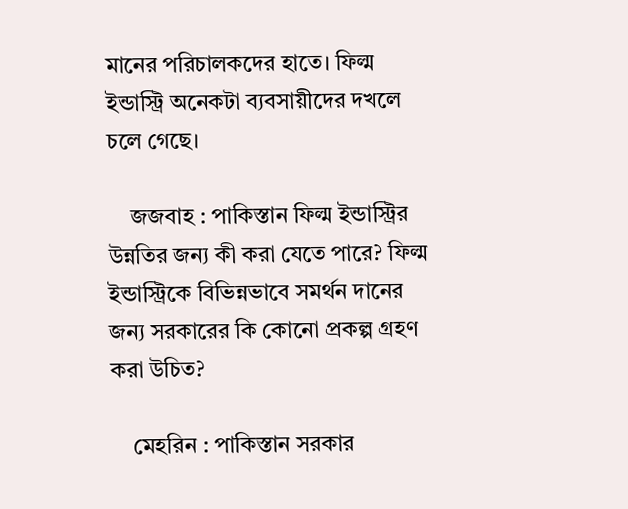মানের পরিচালকদের হাতে। ফিল্ম ইন্ডাস্ট্রি অনেকটা ব্যবসায়ীদের দখলে চলে গেছে।

    জজবাহ : পাকিস্তান ফিল্ম ইন্ডাস্ট্রির উন্নতির জন্য কী করা যেতে পারে? ফিল্ম ইন্ডাস্ট্রিকে বিভিন্নভাবে সমর্থন দানের জন্য সরকারের কি কোনো প্রকল্প গ্রহণ করা উচিত?

    মেহরিন : পাকিস্তান সরকার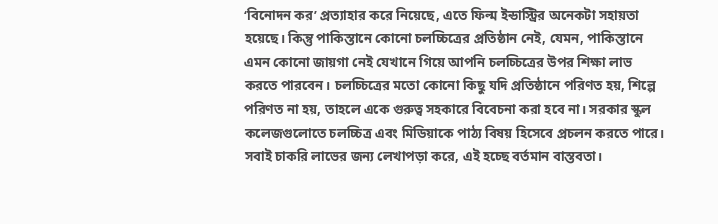‘বিনোদন কর’ প্রত্যাহার করে নিয়েছে, এতে ফিল্ম ইন্ডাস্ট্রির অনেকটা সহায়তা হয়েছে। কিন্তু পাকিস্তানে কোনো চলচ্চিত্রের প্রতিষ্ঠান নেই, যেমন, পাকিস্তানে এমন কোনো জায়গা নেই যেখানে গিয়ে আপনি চলচ্চিত্রের উপর শিক্ষা লাভ করতে পারবেন। চলচ্চিত্রের মতো কোনো কিছু যদি প্রতিষ্ঠানে পরিণত হয়, শিল্পে পরিণত না হয়, তাহলে একে গুরুত্ব সহকারে বিবেচনা করা হবে না। সরকার স্কুল কলেজগুলোতে চলচ্চিত্র এবং মিডিয়াকে পাঠ্য বিষয় হিসেবে প্রচলন করতে পারে। সবাই চাকরি লাভের জন্য লেখাপড়া করে, এই হচ্ছে বর্তমান বাস্তবতা।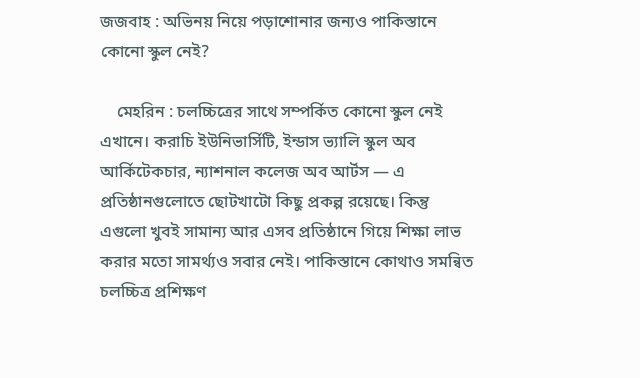জজবাহ : অভিনয় নিয়ে পড়াশোনার জন্যও পাকিস্তানে কোনো স্কুল নেই?

    মেহরিন : চলচ্চিত্রের সাথে সম্পর্কিত কোনো স্কুল নেই এখানে। করাচি ইউনিভার্সিটি, ইন্ডাস ভ্যালি স্কুল অব আর্কিটেকচার, ন্যাশনাল কলেজ অব আর্টস — এ প্রতিষ্ঠানগুলোতে ছোটখাটো কিছু প্রকল্প রয়েছে। কিন্তু এগুলো খুবই সামান্য আর এসব প্রতিষ্ঠানে গিয়ে শিক্ষা লাভ করার মতো সামর্থ্যও সবার নেই। পাকিস্তানে কোথাও সমন্বিত চলচ্চিত্র প্রশিক্ষণ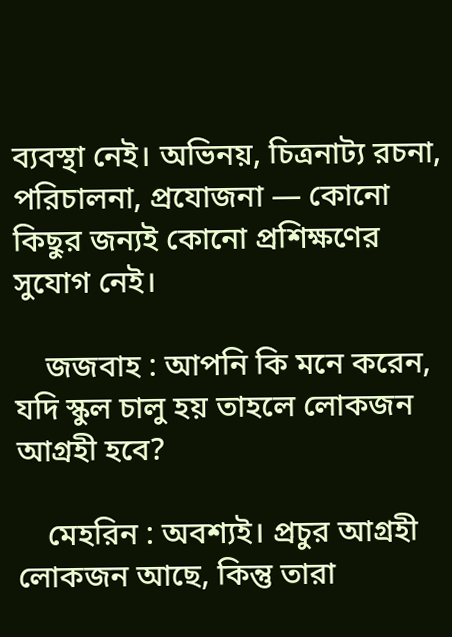ব্যবস্থা নেই। অভিনয়, চিত্রনাট্য রচনা, পরিচালনা, প্রযোজনা — কোনো কিছুর জন্যই কোনো প্রশিক্ষণের সুযোগ নেই।

    জজবাহ : আপনি কি মনে করেন, যদি স্কুল চালু হয় তাহলে লোকজন আগ্রহী হবে?

    মেহরিন : অবশ্যই। প্রচুর আগ্রহী লোকজন আছে, কিন্তু তারা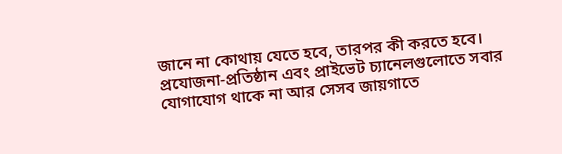জানে না কোথায় যেতে হবে, তারপর কী করতে হবে। প্রযোজনা-প্রতিষ্ঠান এবং প্রাইভেট চ্যানেলগুলোতে সবার যোগাযোগ থাকে না আর সেসব জায়গাতে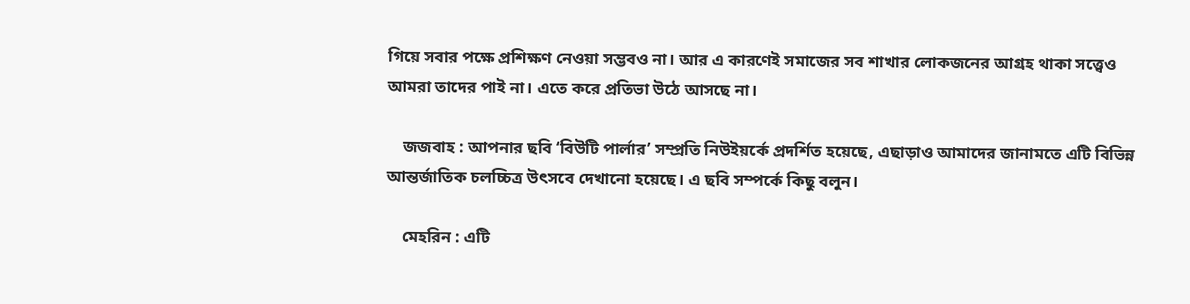গিয়ে সবার পক্ষে প্রশিক্ষণ নেওয়া সম্ভবও না। আর এ কারণেই সমাজের সব শাখার লোকজনের আগ্রহ থাকা সত্ত্বেও আমরা তাদের পাই না। এতে করে প্রতিভা উঠে আসছে না।

    জজবাহ : আপনার ছবি ‘বিউটি পার্লার’ সম্প্রতি নিউইয়র্কে প্রদর্শিত হয়েছে, এছাড়াও আমাদের জানামতে এটি বিভিন্ন আন্তর্জাতিক চলচ্চিত্র উৎসবে দেখানো হয়েছে। এ ছবি সম্পর্কে কিছু বলুন।

    মেহরিন : এটি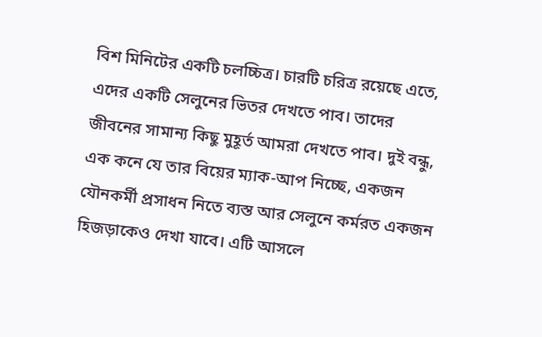বিশ মিনিটের একটি চলচ্চিত্র। চারটি চরিত্র রয়েছে এতে, এদের একটি সেলুনের ভিতর দেখতে পাব। তাদের জীবনের সামান্য কিছু মুহূর্ত আমরা দেখতে পাব। দুই বন্ধু, এক কনে যে তার বিয়ের ম্যাক-আপ নিচ্ছে, একজন যৌনকর্মী প্রসাধন নিতে ব্যস্ত আর সেলুনে কর্মরত একজন হিজড়াকেও দেখা যাবে। এটি আসলে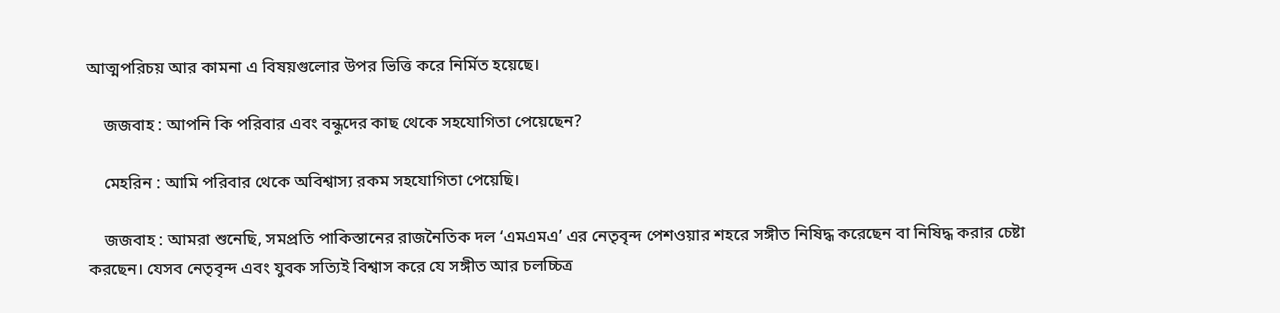আত্মপরিচয় আর কামনা এ বিষয়গুলোর উপর ভিত্তি করে নির্মিত হয়েছে।

    জজবাহ : আপনি কি পরিবার এবং বন্ধুদের কাছ থেকে সহযোগিতা পেয়েছেন?

    মেহরিন : আমি পরিবার থেকে অবিশ্বাস্য রকম সহযোগিতা পেয়েছি।

    জজবাহ : আমরা শুনেছি, সমপ্রতি পাকিস্তানের রাজনৈতিক দল ‘এমএমএ’ এর নেতৃবৃন্দ পেশওয়ার শহরে সঙ্গীত নিষিদ্ধ করেছেন বা নিষিদ্ধ করার চেষ্টা করছেন। যেসব নেতৃবৃন্দ এবং যুবক সত্যিই বিশ্বাস করে যে সঙ্গীত আর চলচ্চিত্র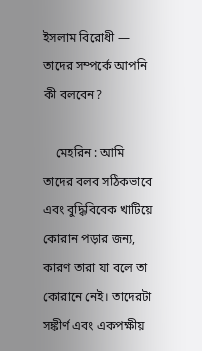ইসলাম বিরোধী — তাদের সম্পর্কে আপনি কী বলবেন?

    মেহরিন : আমি তাদের বলব সঠিকভাবে এবং বুদ্ধিবিবেক খাটিয়ে কোরান পড়ার জন্য, কারণ তারা যা বলে তা কোরানে নেই। তাদেরটা সঙ্কীর্ণ এবং একপক্ষীয়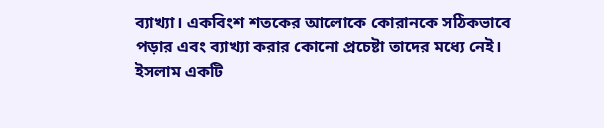ব্যাখ্যা। একবিংশ শতকের আলোকে কোরানকে সঠিকভাবে পড়ার এবং ব্যাখ্যা করার কোনো প্রচেষ্টা তাদের মধ্যে নেই। ইসলাম একটি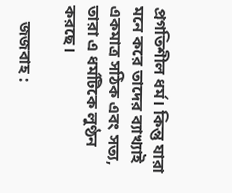প্রগতিশীল ধর্ম। কিন্তু যারা মনে করে তাদের ব্যাখ্যাই একমাত্র সঠিক এবং সত্য, তারা এ ধর্মটিকে লুণ্ঠন করছে।

    জজবাহ :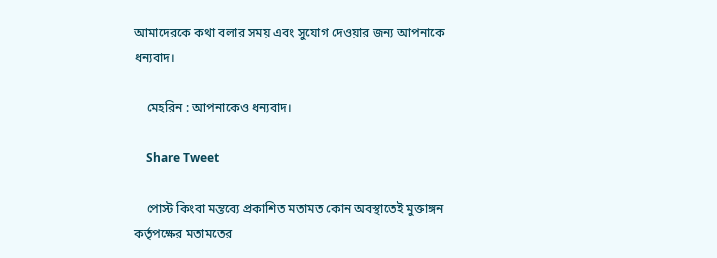আমাদেরকে কথা বলার সময় এবং সুযোগ দেওয়ার জন্য আপনাকে ধন্যবাদ।

    মেহরিন : আপনাকেও ধন্যবাদ।

    Share Tweet

    পোস্ট কিংবা মন্তব্যে প্রকাশিত মতামত কোন অবস্থাতেই মুক্তাঙ্গন কর্তৃপক্ষের মতামতের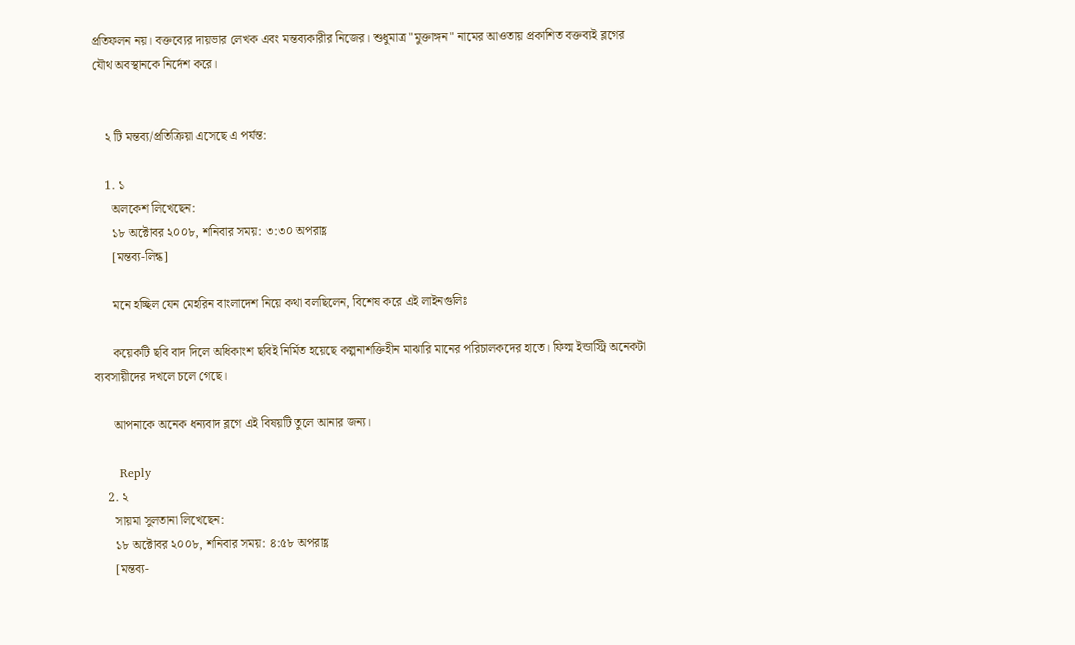প্রতিফলন নয়। বক্তব্যের দায়ভার লেখক এবং মন্তব্যকারীর নিজের। শুধুমাত্র "মুক্তাঙ্গন" নামের আওতায় প্রকাশিত বক্তব্যই ব্লগের যৌথ অবস্থানকে নির্দেশ করে।


    ২ টি মন্তব্য/প্রতিক্রিয়া এসেছে এ পর্যন্ত:

    1. ১
      অলকেশ লিখেছেন:
      ১৮ অক্টোবর ২০০৮, শনিবার সময়: ৩:৩০ অপরাহ্ণ
      [মন্তব্য-লিন্ক]

      মনে হচ্ছিল যেন মেহরিন বাংলাদেশ নিয়ে কথা বলছিলেন, বিশেষ করে এই লাইনগুলিঃ

      কয়েকটি ছবি বাদ দিলে অধিকাংশ ছবিই নির্মিত হয়েছে কল্পনাশক্তিহীন মাঝারি মানের পরিচালকদের হাতে। ফিল্ম ইন্ডাস্ট্রি অনেকটা ব্যবসায়ীদের দখলে চলে গেছে।

      আপনাকে অনেক ধন্যবাদ ব্লগে এই বিষয়টি তুলে আনার জন্য।

      Reply
    2. ২
      সায়মা সুলতানা লিখেছেন:
      ১৮ অক্টোবর ২০০৮, শনিবার সময়: ৪:৫৮ অপরাহ্ণ
      [মন্তব্য-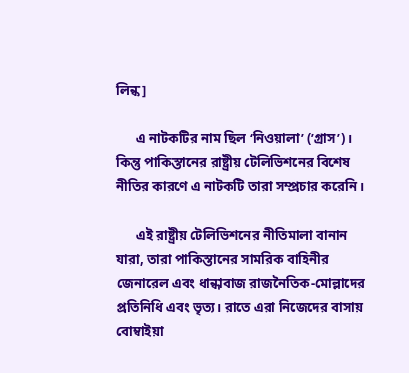লিন্ক]

      এ নাটকটির নাম ছিল ‘নিওয়ালা’ (’গ্রাস’)। কিন্তু পাকিস্তানের রাষ্ট্রীয় টেলিভিশনের বিশেষ নীতির কারণে এ নাটকটি তারা সম্প্রচার করেনি।

      এই রাষ্ট্রীয় টেলিভিশনের নীতিমালা বানান যারা, তারা পাকিস্তানের সামরিক বাহিনীর জেনারেল এবং ধান্ধাবাজ রাজনৈতিক-মোল্লাদের প্রতিনিধি এবং ভৃত্য। রাতে এরা নিজেদের বাসায় বোম্বাইয়া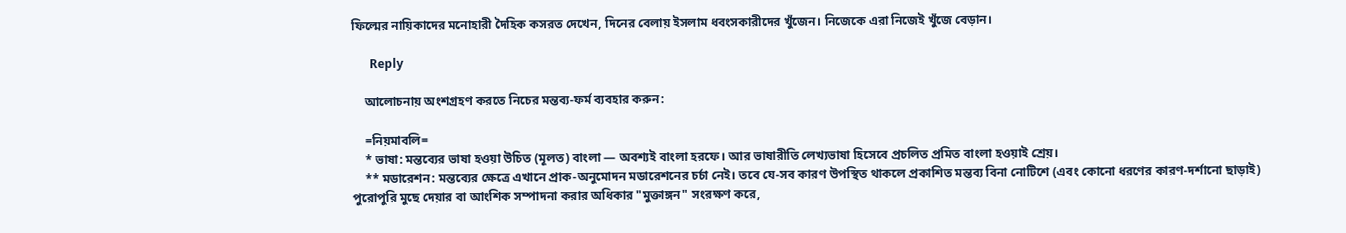ফিল্মের নায়িকাদের মনোহারী দৈহিক কসরত দেখেন, দিনের বেলায় ইসলাম ধবংসকারীদের খুঁজেন। নিজেকে এরা নিজেই খুঁজে বেড়ান।

      Reply

    আলোচনায় অংশগ্রহণ করতে নিচের মন্তব্য-ফর্ম ব্যবহার করুন:

    =নিয়মাবলি=
    * ভাষা: মন্তব্যের ভাষা হওয়া উচিত (মূলত) বাংলা — অবশ্যই বাংলা হরফে। আর ভাষারীতি লেখ্যভাষা হিসেবে প্রচলিত প্রমিত বাংলা হওয়াই শ্রেয়।
    ** মডারেশন: মন্তব্যের ক্ষেত্রে এখানে প্রাক-অনুমোদন মডারেশনের চর্চা নেই। তবে যে-সব কারণ উপস্থিত থাকলে প্রকাশিত মন্তব্য বিনা নোটিশে (এবং কোনো ধরণের কারণ-দর্শানো ছাড়াই) পুরোপুরি মুছে দেয়ার বা আংশিক সম্পাদনা করার অধিকার "মুক্তাঙ্গন" সংরক্ষণ করে,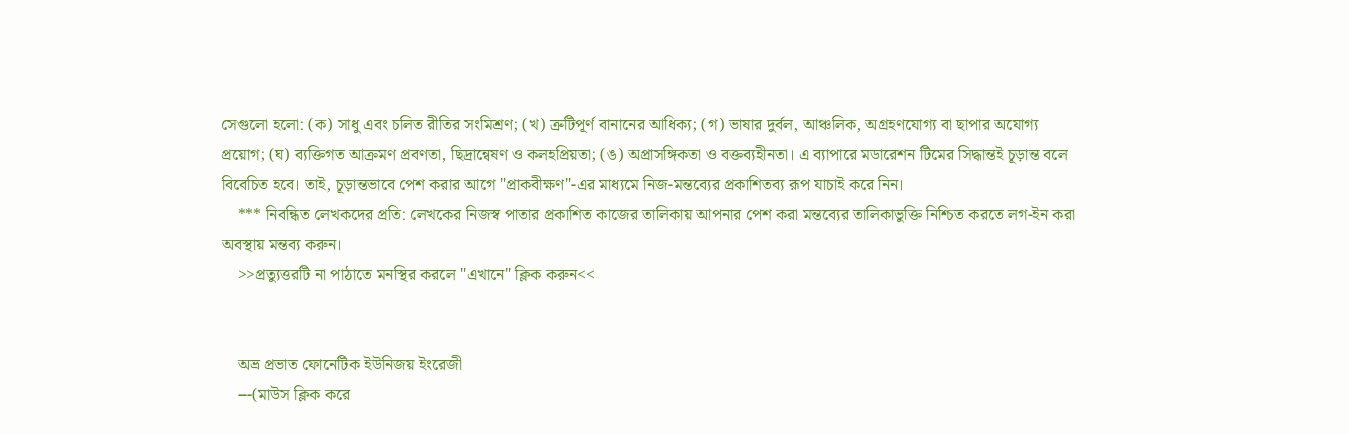সেগুলো হলো: (ক) সাধু এবং চলিত রীতির সংমিশ্রণ; (খ) ত্রুটিপূর্ণ বানানের আধিক্য; (গ) ভাষার দুর্বল, আঞ্চলিক, অগ্রহণযোগ্য বা ছাপার অযোগ্য প্রয়োগ; (ঘ) ব্যক্তিগত আক্রমণ প্রবণতা, ছিদ্রান্বেষণ ও কলহপ্রিয়তা; (ঙ) অপ্রাসঙ্গিকতা ও বক্তব্যহীনতা। এ ব্যাপারে মডারেশন টিমের সিদ্ধান্তই চূড়ান্ত বলে বিবেচিত হবে। তাই, চূড়ান্তভাবে পেশ করার আগে "প্রাকবীক্ষণ"-এর মাধ্যমে নিজ-মন্তব্যের প্রকাশিতব্য রূপ যাচাই করে নিন।
    *** নিবন্ধিত লেখকদের প্রতি: লেখকের নিজস্ব পাতার প্রকাশিত কাজের তালিকায় আপনার পেশ করা মন্তব্যের তালিকাভুক্তি নিশ্চিত করতে লগ-ইন করা অবস্থায় মন্তব্য করুন।
    >>প্রত্যুত্তরটি না পাঠাতে মনস্থির করলে "এখানে" ক্লিক করুন<<


    অভ্র প্রভাত ফোনেটিক ইউনিজয় ইংরেজী
    ---(মাউস ক্লিক করে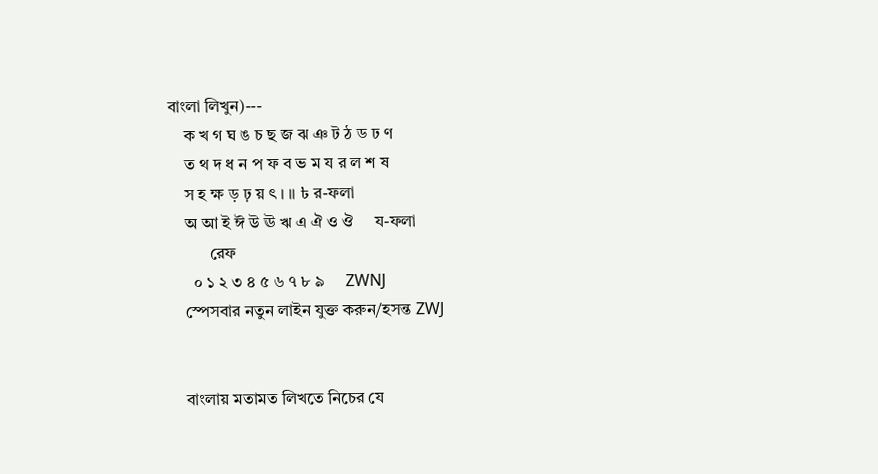বাংলা লিখুন)---
    ক খ গ ঘ ঙ চ ছ জ ঝ ঞ ট ঠ ড ঢ ণ
    ত থ দ ধ ন প ফ ব ভ ম য র ল শ ষ
    স হ ক্ষ ড় ঢ় য় ৎ । ॥ ৳ র-ফলা‌‌‌
    অ আ ই ঈ উ ঊ ঋ এ ঐ ও ঔ     য-ফলা
          রেফ
      ০ ১ ২ ৩ ৪ ৫ ৬ ৭ ৮ ৯     ZWNJ
    স্পেসবার নতুন লাইন যুক্ত করুন/হসন্ত ZWJ


    বাংলায় মতামত লিখতে নিচের যে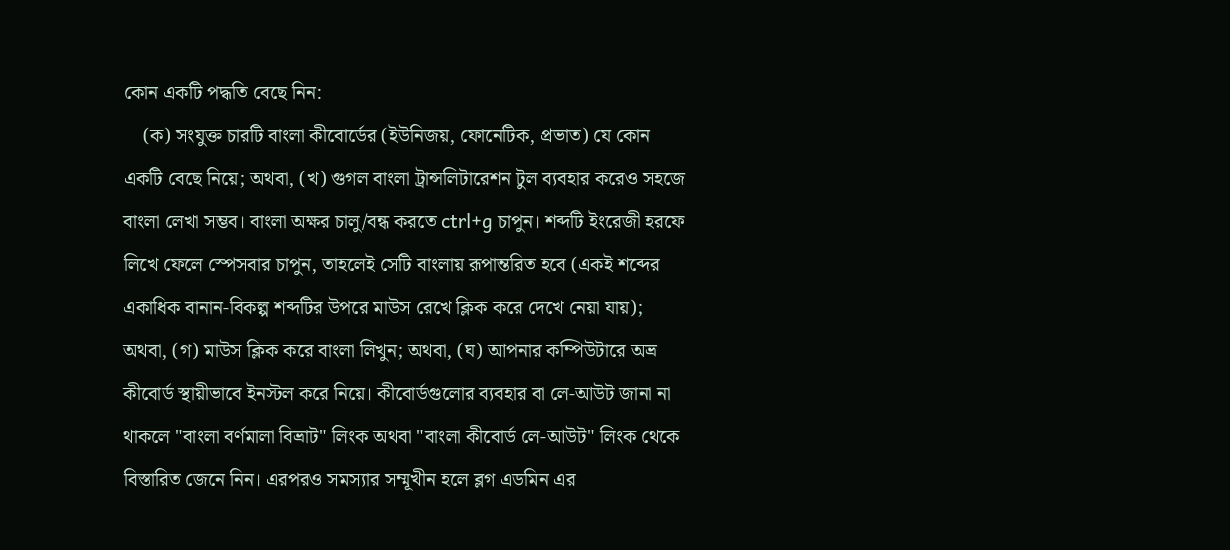কোন একটি পদ্ধতি বেছে নিন:
    (ক) সংযুক্ত চারটি বাংলা কী‌বোর্ডের (ইউনিজয়, ফোনেটিক, প্রভাত) যে কোন একটি বেছে নিয়ে; অথবা, (খ) গুগল বাংলা ট্রান্সলিটারেশন টুল ব্যবহার করেও সহজে বাংলা লেখা সম্ভব। বাংলা অক্ষর চালু/বন্ধ করতে ctrl+g চাপুন। শব্দটি ইংরেজী হরফে লিখে ফেলে স্পেসবার চাপুন, তাহলেই সেটি বাংলায় রূপান্তরিত হবে (একই শব্দের একাধিক বানান-বিকল্প শব্দটির উপরে মাউস রেখে ক্লিক করে দেখে নেয়া যায়); অথবা, (গ) মাউস ক্লিক করে বাংলা লিখুন; অথবা, (ঘ) আপনার কম্পিউটারে অভ্র কীবোর্ড স্থায়ীভাবে ইনস্টল করে নিয়ে। কীবোর্ডগুলোর ব্যবহার বা লে‌-আউট জানা না থাকলে "বাংলা বর্ণমালা বিভ্রাট" লিংক অথবা "বাংলা কীবোর্ড লে-আউট" লিংক থেকে বিস্তারিত জেনে নিন। এরপরও সমস্যার সম্মূখীন হলে ব্লগ এডমিন এর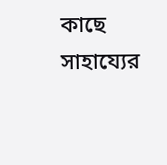কাছে সাহায্যের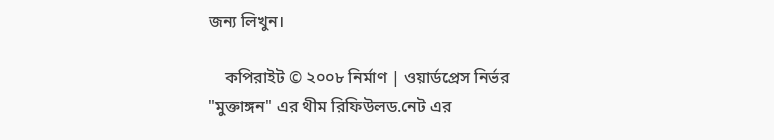জন্য লিখুন।

    কপিরাইট © ২০০৮ নির্মাণ | ওয়ার্ডপ্রেস নির্ভর "মুক্তাঙ্গন" এর থীম রিফিউলড.নেট এর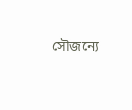সৌজন্যে